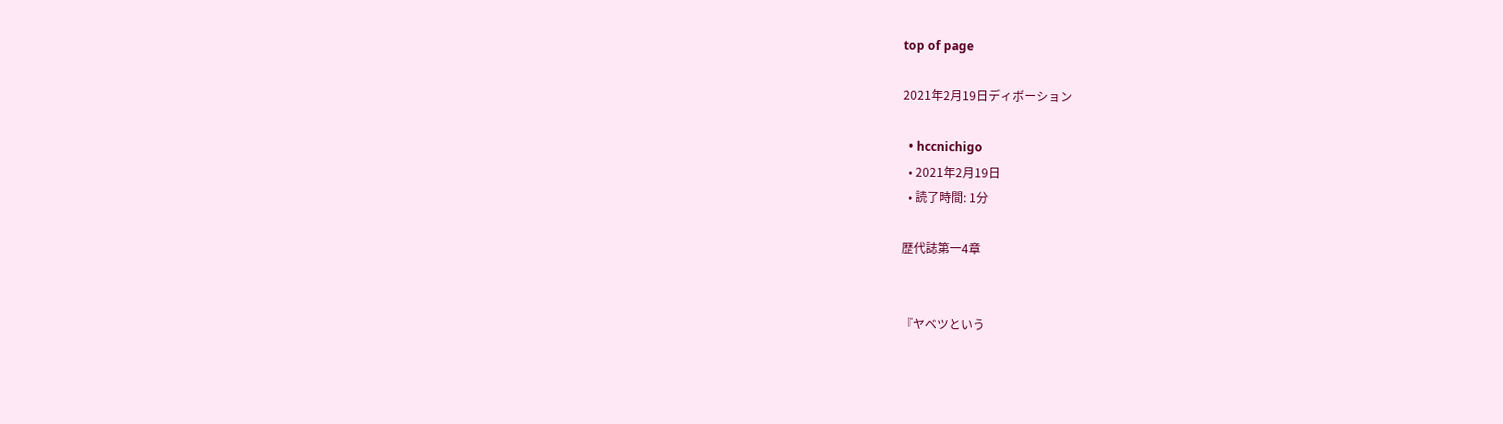top of page

2021年2月19日ディボーション

  • hccnichigo
  • 2021年2月19日
  • 読了時間: 1分

歴代誌第一4章


『ヤベツという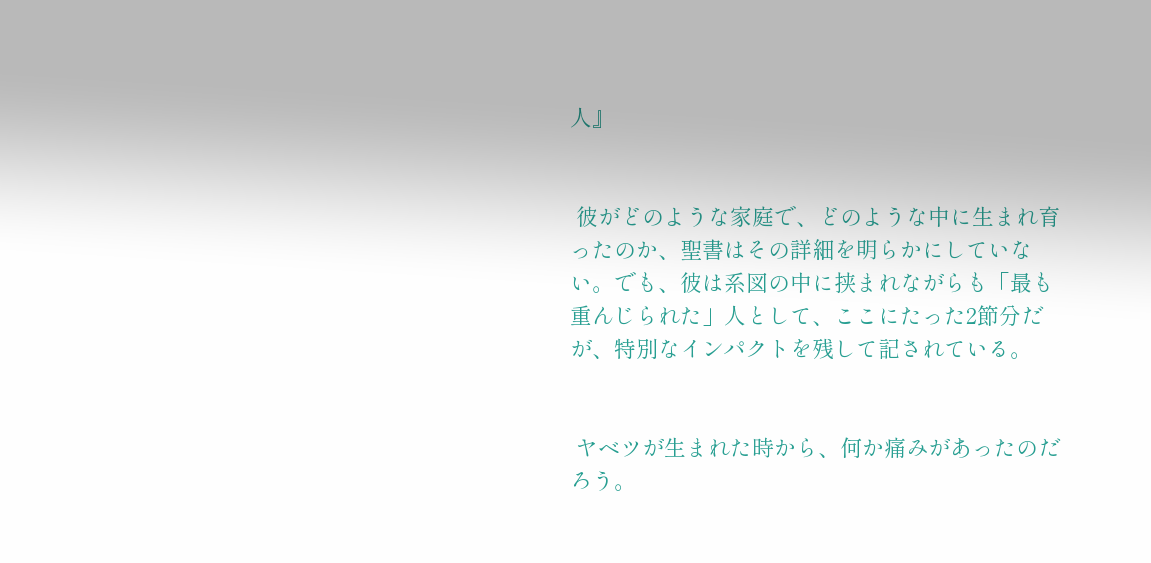人』


 彼がどのような家庭で、どのような中に生まれ育ったのか、聖書はその詳細を明らかにしていない。でも、彼は系図の中に挟まれながらも「最も重んじられた」人として、ここにたった2節分だが、特別なインパクトを残して記されている。


 ヤベツが生まれた時から、何か痛みがあったのだろう。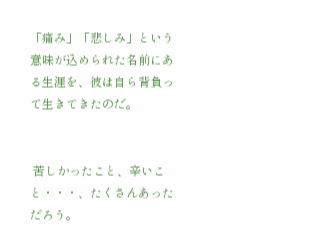「痛み」「悲しみ」という意味が込められた名前にある生涯を、彼は自ら背負って生きてきたのだ。


 苦しかったこと、辛いこと・・・、たくさんあっただろう。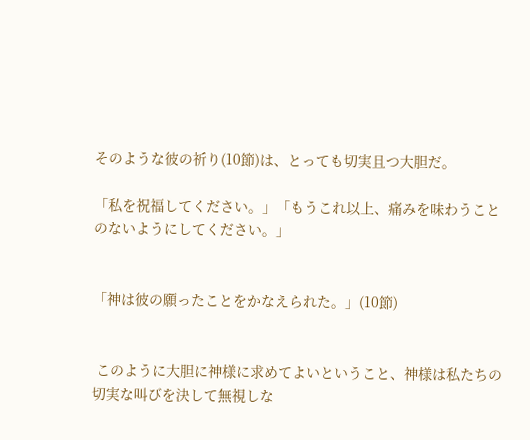そのような彼の祈り(10節)は、とっても切実且つ大胆だ。

「私を祝福してください。」「もうこれ以上、痛みを味わうことのないようにしてください。」


「神は彼の願ったことをかなえられた。」(10節)


 このように大胆に神様に求めてよいということ、神様は私たちの切実な叫びを決して無視しな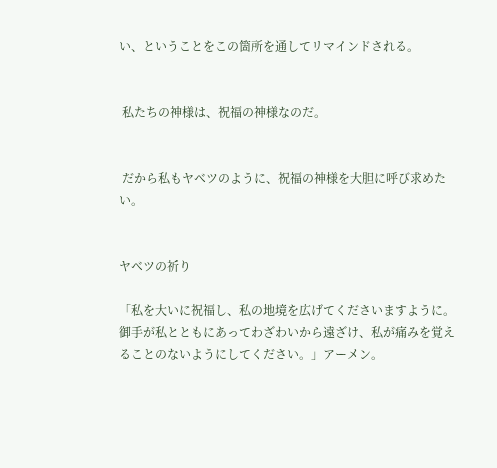い、ということをこの箇所を通してリマインドされる。


 私たちの神様は、祝福の神様なのだ。


 だから私もヤベツのように、祝福の神様を大胆に呼び求めたい。


ヤベツの祈り

「私を大いに祝福し、私の地境を広げてくださいますように。御手が私とともにあってわざわいから遠ざけ、私が痛みを覚えることのないようにしてください。」アーメン。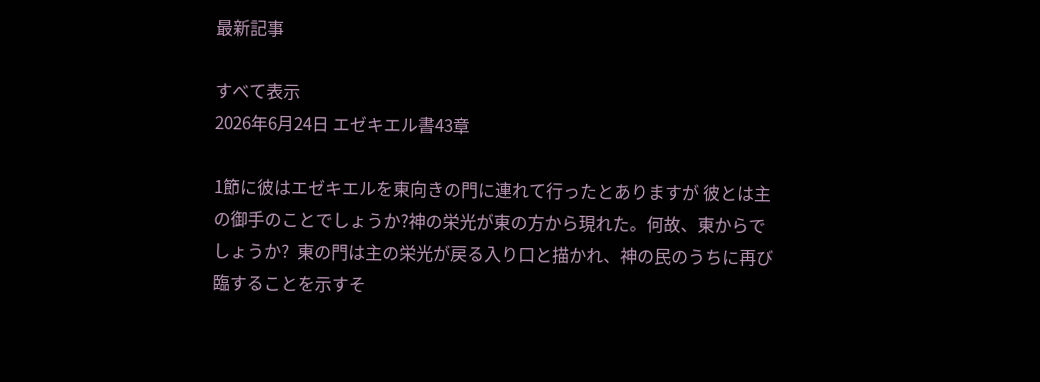最新記事

すべて表示
2026年6月24日 エゼキエル書43章

1節に彼はエゼキエルを東向きの門に連れて行ったとありますが 彼とは主の御手のことでしょうか?神の栄光が東の方から現れた。何故、東からでしょうか?  東の門は主の栄光が戻る入り口と描かれ、神の民のうちに再び臨することを示すそ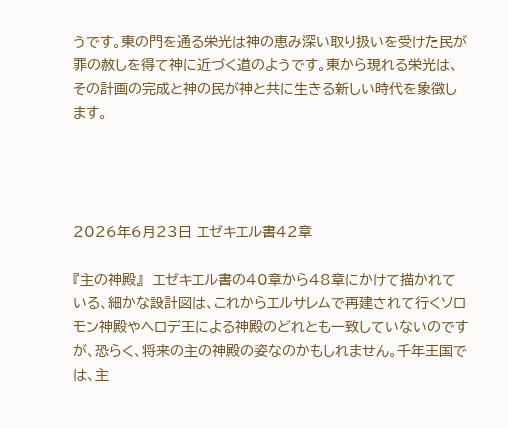うです。東の門を通る栄光は神の恵み深い取り扱いを受けた民が罪の赦しを得て神に近づく道のようです。東から現れる栄光は、その計画の完成と神の民が神と共に生きる新しい時代を象徴します。




2026年6月23日 エゼキエル書42章

『主の神殿』  エゼキエル書の40章から48章にかけて描かれている、細かな設計図は、これからエルサレムで再建されて行くソロモン神殿やヘロデ王による神殿のどれとも一致していないのですが、恐らく、将来の主の神殿の姿なのかもしれません。千年王国では、主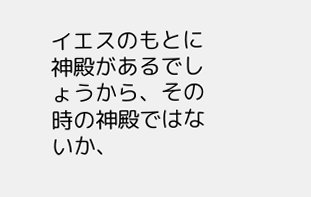イエスのもとに神殿があるでしょうから、その時の神殿ではないか、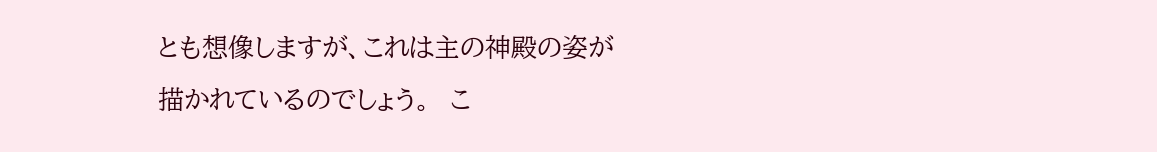とも想像しますが、これは主の神殿の姿が描かれているのでしょう。  こ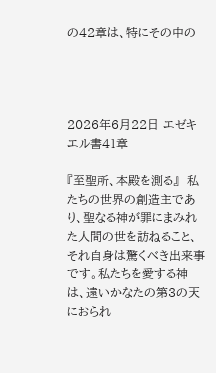の42章は、特にその中の




2026年6月22日 エゼキエル書41章

『至聖所、本殿を測る』  私たちの世界の創造主であり、聖なる神が罪にまみれた人間の世を訪ねること、それ自身は驚くべき出来事です。私たちを愛する神は、遠いかなたの第3の天におられ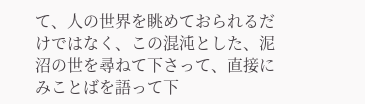て、人の世界を眺めておられるだけではなく、この混沌とした、泥沼の世を尋ねて下さって、直接にみことばを語って下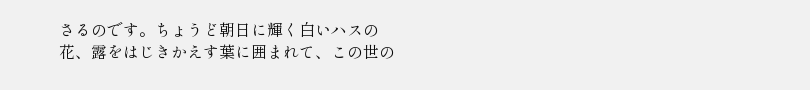さるのです。ちょうど朝日に輝く白いハスの花、露をはじきかえす葉に囲まれて、この世の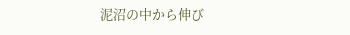泥沼の中から伸び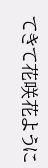てきて花咲花ように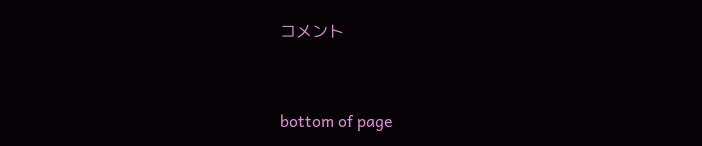コメント


bottom of page